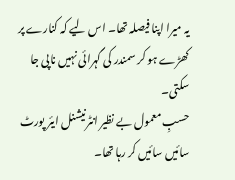یہ میرا اپنا فیصلہ تھا۔ اس لیے کہ کنارے پر کھڑے ہو کر سمندر کی گہرائی نہیں ناپی جا سکتی۔
حسبِ معمول بے نظیر انٹرنیشنل ایئر پورٹ سائیں سائیں کر رہا تھا۔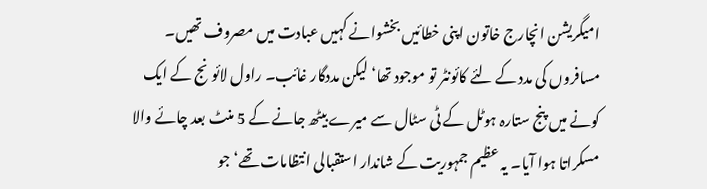امیگریشن انچارج خاتون اپنی خطائیں بخشوانے کہیں عبادت میں مصروف تھیں۔ مسافروں کی مدد کے لئے کائونٹر تو موجود تھا‘ لیکن مددگار غائب۔ راول لائونج کے ایک کونے میں پنج ستارہ ہوٹل کے ٹی سٹال سے میرے بیٹھ جانے کے 5 منٹ بعد چائے والا مسکراتا ہوا آیا۔ یہ عظیم جمہوریت کے شاندار استقبالی انتظامات تھے‘ جو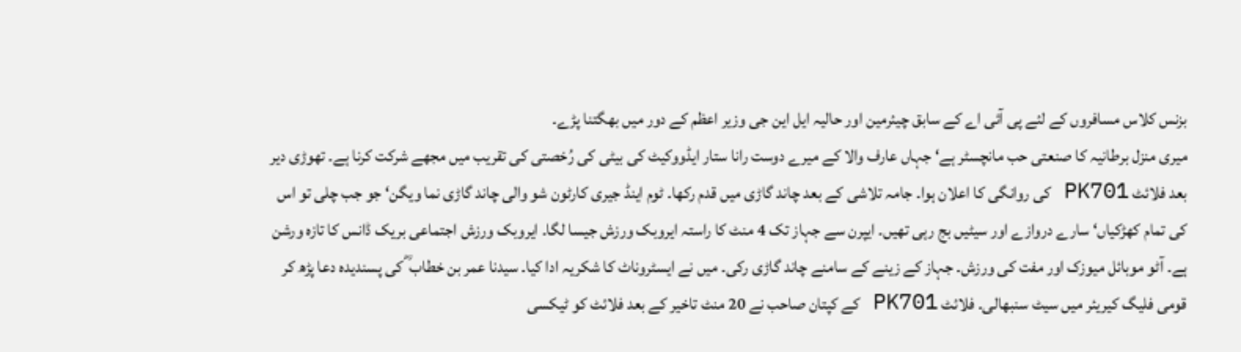بزنس کلاس مسافروں کے لئے پی آئی اے کے سابق چیئرمین اور حالیہ ایل این جی وزیر اعظم کے دور میں بھگتنا پڑے۔
میری منزل برطانیہ کا صنعتی حب مانچسٹر ہے‘ جہاں عارف والا کے میرے دوست رانا ستار ایڈووکیٹ کی بیٹی کی رُخصتی کی تقریب میں مجھے شرکت کرنا ہے۔ تھوڑی دیر بعد فلائٹ PK701 کی روانگی کا اعلان ہوا۔ جامہ تلاشی کے بعد چاند گاڑی میں قدم رکھا۔ ٹوم اینڈ جیری کارٹون شو والی چاند گاڑی نما ویگن‘ جو جب چلی تو اس کی تمام کھڑکیاں‘ سارے دروازے اور سیٹیں بج رہی تھیں۔ ایپرن سے جہاز تک 4 منٹ کا راستہ ایروبک ورزش جیسا لگا۔ ایروبک ورزش اجتماعی بریک ڈانس کا تازہ ورشن ہے۔ آٹو موبائل میوزک اور مفت کی ورزش۔ جہاز کے زینے کے سامنے چاند گاڑی رکی۔ میں نے ایسٹروناٹ کا شکریہ ادا کیا۔ سیدنا عمر بن خطاب ؓ کی پسندیدہ دعا پڑھ کر قومی فلیگ کیریئر میں سیٹ سنبھالی۔ فلائٹ PK701 کے کپتان صاحب نے 20 منٹ تاخیر کے بعد فلائٹ کو ٹیکسی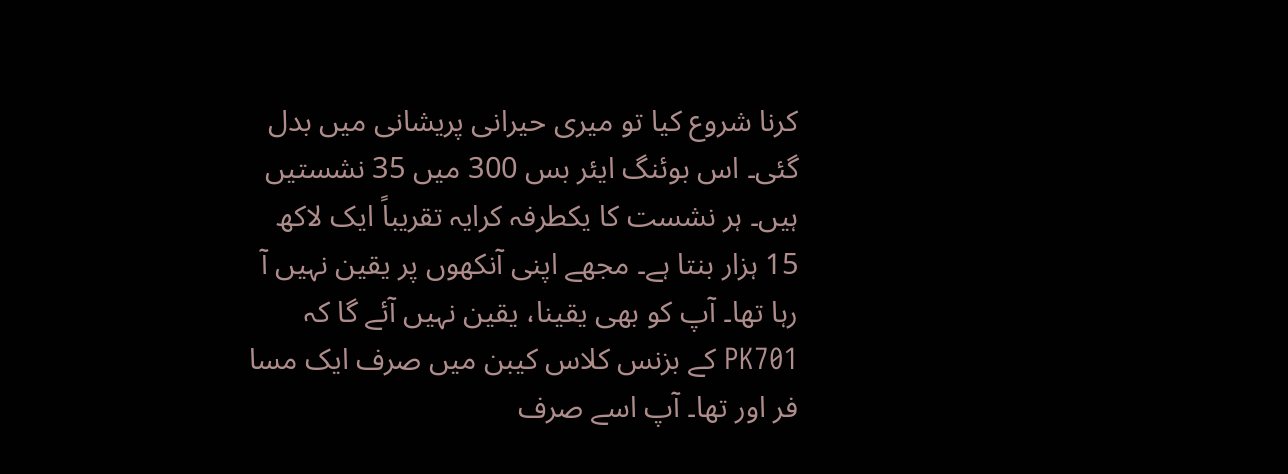کرنا شروع کیا تو میری حیرانی پریشانی میں بدل گئی۔ اس بوئنگ ایئر بس 300 میں 35 نشستیں ہیں۔ ہر نشست کا یکطرفہ کرایہ تقریباً ایک لاکھ 15 ہزار بنتا ہے۔ مجھے اپنی آنکھوں پر یقین نہیں آ رہا تھا۔ آپ کو بھی یقینا، یقین نہیں آئے گا کہ PK701 کے بزنس کلاس کیبن میں صرف ایک مسا فر اور تھا۔ آپ اسے صرف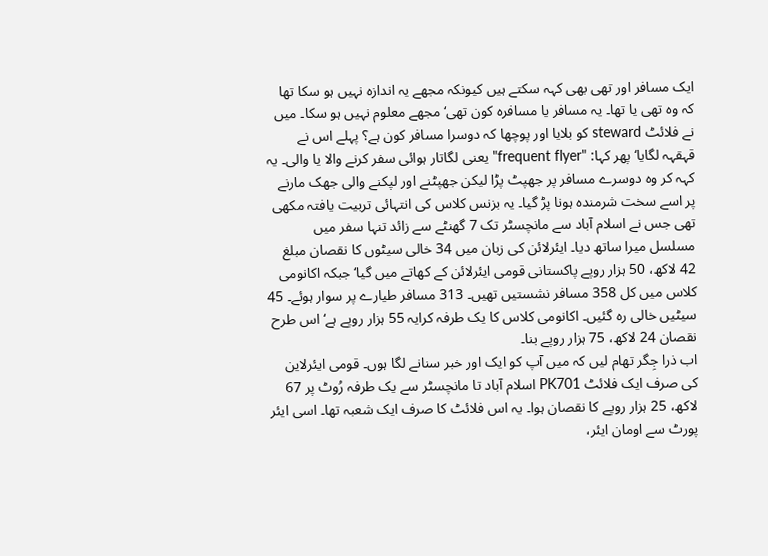ایک مسافر اور تھی بھی کہہ سکتے ہیں کیونکہ مجھے یہ اندازہ نہیں ہو سکا تھا کہ وہ تھی یا تھا۔ یہ مسافر یا مسافرہ کون تھی‘ مجھے معلوم نہیں ہو سکا۔ میں نے فلائٹ steward کو بلایا اور پوچھا کہ دوسرا مسافر کون ہے؟ پہلے اس نے قہقہہ لگایا‘ پھر کہا: "frequent flyer" یعنی لگاتار ہوائی سفر کرنے والا یا والی۔ یہ کہہ کر وہ دوسرے مسافر پر جھپٹ پڑا لیکن جھپٹنے اور لپکنے والی جھک مارنے پر اسے سخت شرمندہ ہونا پڑ گیا۔ یہ بزنس کلاس کی انتہائی تربیت یافتہ مکھی تھی جس نے اسلام آباد سے مانچسٹر تک 7 گھنٹے سے زائد تنہا سفر میں مسلسل میرا ساتھ دیا۔ ایئرلائن کی زبان میں 34 خالی سیٹوں کا نقصان مبلغ 42 لاکھ، 50 ہزار روپے پاکستانی قومی ایئرلائن کے کھاتے میں گیا‘ جبکہ اکانومی کلاس میں کل 358 مسافر نشستیں تھیں۔ 313 مسافر طیارے پر سوار ہوئے۔ 45 سیٹیں خالی رہ گئیں۔ اکانومی کلاس کا یک طرفہ کرایہ 55 ہزار روپے ہے‘ اس طرح نقصان 24 لاکھ، 75 ہزار روپے بنا۔
اب ذرا جِگر تھام لیں کہ میں آپ کو ایک اور خبر سنانے لگا ہوں۔ قومی ایئرلاین کی صرف ایک فلائٹ PK701 اسلام آباد تا مانچسٹر سے یک طرفہ رُوٹ پر 67 لاکھ، 25 ہزار روپے کا نقصان ہوا۔ یہ اس فلائٹ کا صرف ایک شعبہ تھا۔ اسی ایئر پورٹ سے اومان ایئر،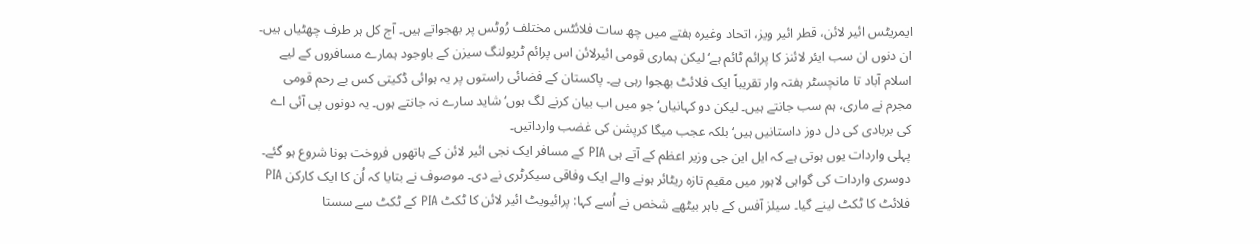ایمریٹس ائیر لائن، قطر ائیر ویز، اتحاد وغیرہ ہفتے میں چھ سات فلائٹس مختلف رُوٹس پر بھجواتے ہیں۔ آج کل ہر طرف چھٹیاں ہیں۔ ان دنوں ان سب ایئر لائنز کا پرائم ٹائم ہے‘ لیکن ہماری قومی ائیرلائن اس پرائم ٹریولنگ سیزن کے باوجود ہمارے مسافروں کے لیے اسلام آباد تا مانچسٹر ہفتہ وار تقریباً ایک فلائٹ بھجوا رہی ہے۔ پاکستان کے فضائی راستوں پر یہ ہوائی ڈکیتی کس بے رحم قومی مجرم نے ماری، ہم سب جانتے ہیں۔ لیکن دو کہانیاں‘ جو میں اب بیان کرنے لگ ہوں‘ شاید سارے نہ جانتے ہوں۔ یہ دونوں پی آئی اے کی بربادی کی دل دوز داستانیں ہیں‘ بلکہ عجب میگا کرپشن کی غضب وارداتیں۔
پہلی واردات یوں ہوتی ہے کہ ایل این جی وزیر اعظم کے آتے ہی PIA کے مسافر ایک نجی ائیر لائن کے ہاتھوں فروخت ہونا شروع ہو گئے۔ دوسری واردات کی گواہی لاہور میں مقیم تازہ ریٹائر ہونے والے ایک وفاقی سیکرٹری نے دی۔ موصوف نے بتایا کہ اُن کا ایک کارکن PIA فلائٹ کا ٹکٹ لینے گیا۔ سیلز آفس کے باہر بیٹھے شخص نے اُسے کہا: پرائیویٹ ائیر لائن کا ٹکٹ PIA کے ٹکٹ سے سستا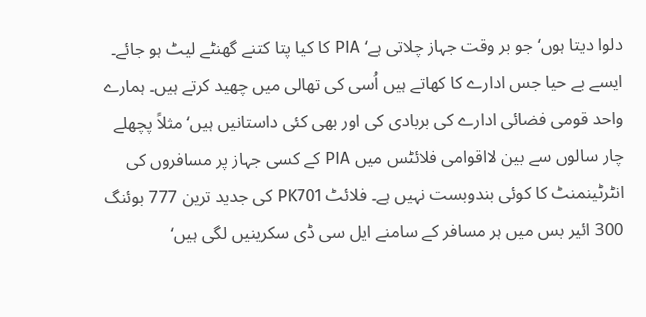دلوا دیتا ہوں‘ جو بر وقت جہاز چلاتی ہے‘ PIA کا کیا پتا کتنے گھنٹے لیٹ ہو جائے۔ ایسے بے حیا جس ادارے کا کھاتے ہیں اُسی کی تھالی میں چھید کرتے ہیں۔ ہمارے واحد قومی فضائی ادارے کی بربادی کی اور بھی کئی داستانیں ہیں‘ مثلاً پچھلے چار سالوں سے بین لااقوامی فلائٹس میں PIA کے کسی جہاز پر مسافروں کی انٹرٹینمنٹ کا کوئی بندوبست نہیں ہے۔ فلائٹ PK701 کی جدید ترین 777 بوئنگ 300 ائیر بس میں ہر مسافر کے سامنے ایل سی ڈی سکرینیں لگی ہیں‘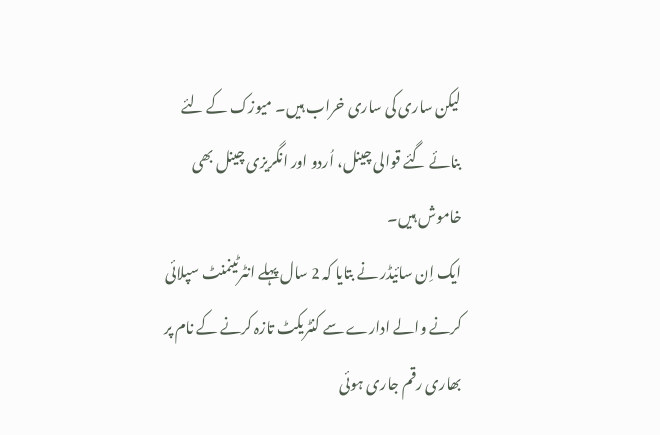لیکن ساری کی ساری خراب ہیں۔ میوزک کے لئے بنائے گئے قوالی چینل، اُردو اور انگریزی چینل بھی خاموش ہیں۔
ایک اِن سائیڈر نے بتایا کہ 2 سال پہلے انٹرٹینمنٹ سپلائی کرنے والے ادارے سے کنٹریکٹ تازہ کرنے کے نام پر بھاری رقم جاری ہوئی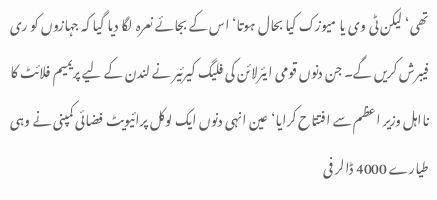تھی‘ لیکن ٹی وی یا میوزک کیا بحال ہوتا‘ اس کے بجائے نعرہ لگا دیا گیا کہ جہازوں کو ری فیبرش کریں گے۔ جن دنوں قومی ایئرلائن کی فلیگ کیرئیر نے لندن کے لیے پریمیم فلائٹ کا نااہل وزیر اعظم سے افتتاح کرایا‘ عین انہی دنوں ایک لوکل پرائیویٹ فضائی کمپنی نے وہی طیارے 4000 ڈالر فی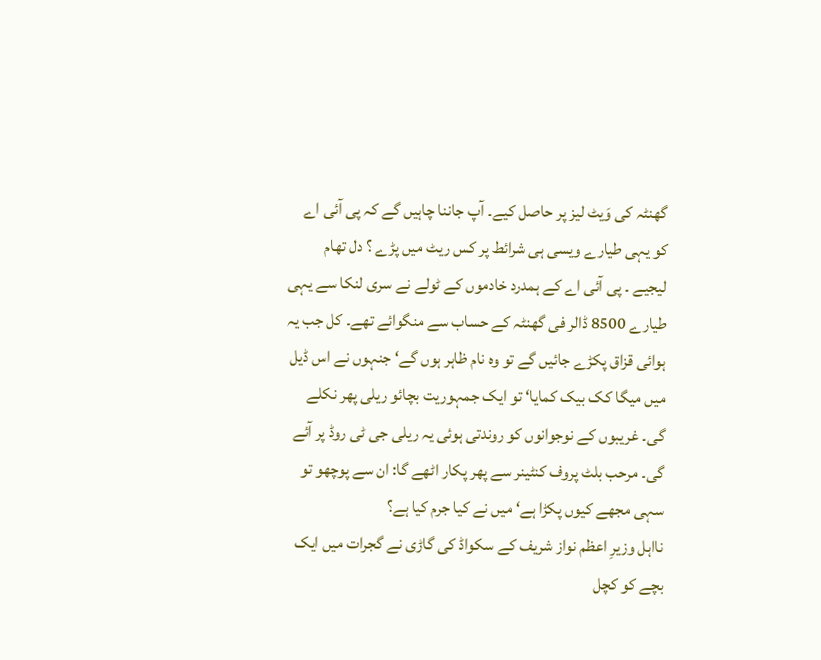گھنٹہ کی وَیٹ لیز پر حاصل کیے۔ آپ جاننا چاہیں گے کہ پی آئی اے کو یہی طیارے ویسی ہی شرائط پر کس ریٹ میں پڑے ؟ دل تھام لیجیے ۔ پی آئی اے کے ہمدرد خادموں کے ٹولے نے سری لنکا سے یہی طیارے 8500 ڈالر فی گھنٹہ کے حساب سے منگوائے تھے۔ کل جب یہ ہوائی قزاق پکڑے جائیں گے تو وہ نام ظاہر ہوں گے‘ جنہوں نے اس ڈیل میں میگا کک بیک کمایا‘ تو ایک جمہوریت بچائو ریلی پھر نکلے گی۔ غریبوں کے نوجوانوں کو روندتی ہوئی یہ ریلی جی ٹی روڈ پر آئے گی۔ مرحب بلٹ پروف کنٹینر سے پھر پکار اٹھے گا: ان سے پوچھو تو سہی مجھے کیوں پکڑا ہے‘ میں نے کیا جرم کیا ہے؟
نااہل وزیرِ اعظم نواز شریف کے سکواڈ کی گاڑی نے گجرات میں ایک بچے کو کچل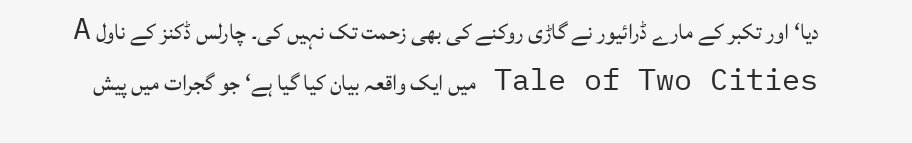دیا‘ اور تکبر کے مارے ڈرائیور نے گاڑی روکنے کی بھی زحمت تک نہیں کی۔ چارلس ڈکنز کے ناول A Tale of Two Cities میں ایک واقعہ بیان کیا گیا ہے‘ جو گجرات میں پیش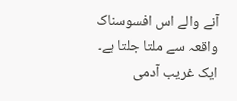آنے والے اس افسوسناک واقعہ سے ملتا جلتا ہے۔ ایک غریب آدمی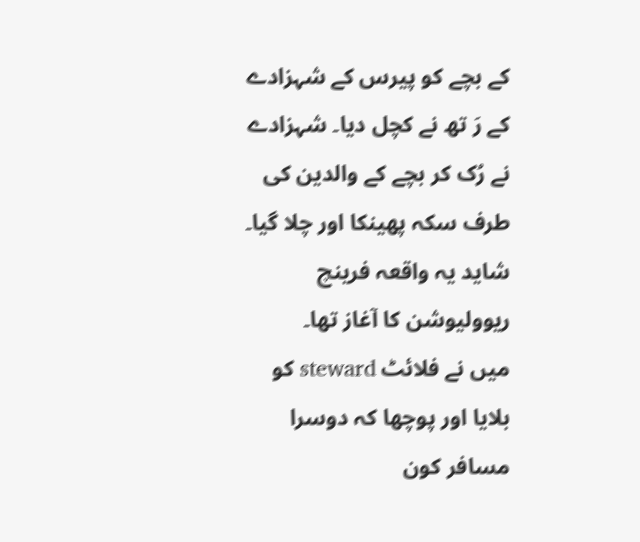کے بچے کو پیرس کے شہزادے کے رَ تھ نے کچل دیا۔ شہزادے نے رُک کر بچے کے والدین کی طرف سکہ پھینکا اور چلا گیا۔ شاید یہ واقعہ فرینچ ریوولیوشن کا آغاز تھا۔
میں نے فلائٹ steward کو بلایا اور پوچھا کہ دوسرا مسافر کون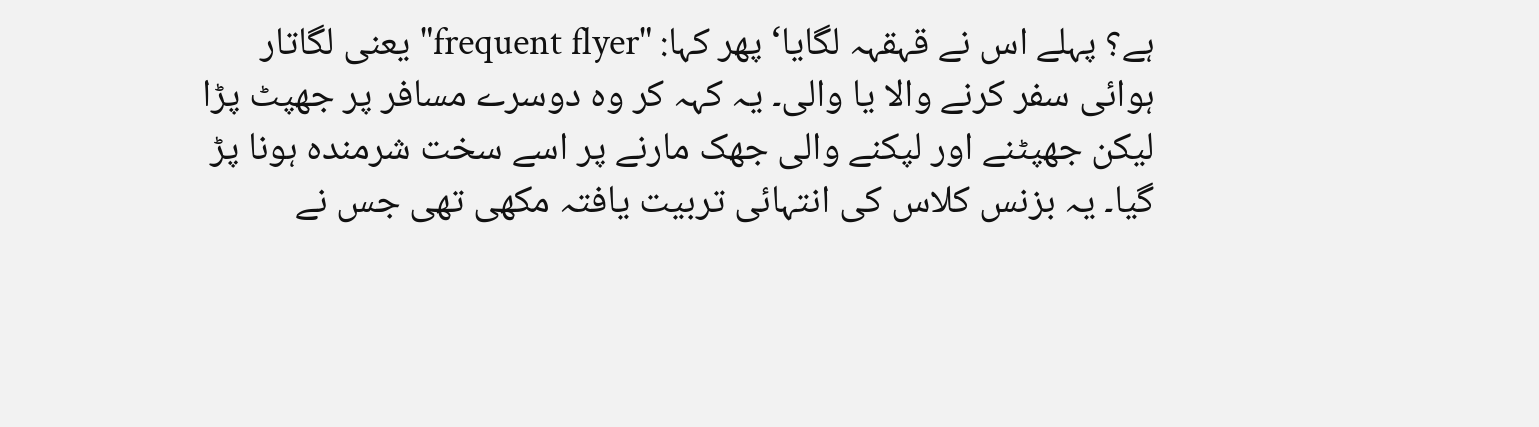ہے؟ پہلے اس نے قہقہہ لگایا‘ پھر کہا: "frequent flyer" یعنی لگاتار ہوائی سفر کرنے والا یا والی۔ یہ کہہ کر وہ دوسرے مسافر پر جھپٹ پڑا لیکن جھپٹنے اور لپکنے والی جھک مارنے پر اسے سخت شرمندہ ہونا پڑ گیا۔ یہ بزنس کلاس کی انتہائی تربیت یافتہ مکھی تھی جس نے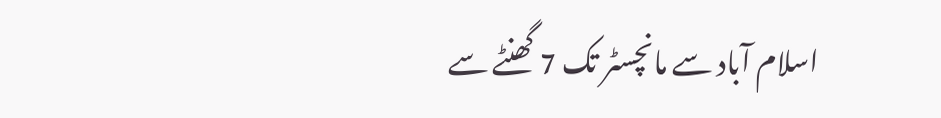اسلام آباد سے مانچسٹر تک 7 گھنٹے سے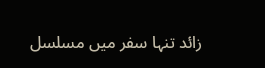زائد تنہا سفر میں مسلسل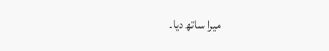میرا ساتھ دیا۔